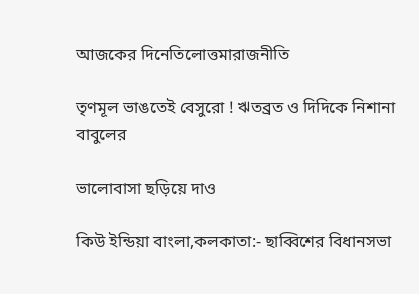আজকের দিনেতিলোত্তমারাজনীতি

তৃণমূল ভাঙতেই বেসুরো ! ঋতব্রত ও দিদিকে নিশানা বাবুলের

ভালোবাসা ছড়িয়ে দাও

কিউ ইন্ডিয়া বাংলা,কলকাতা:- ছাব্বিশের বিধানসভা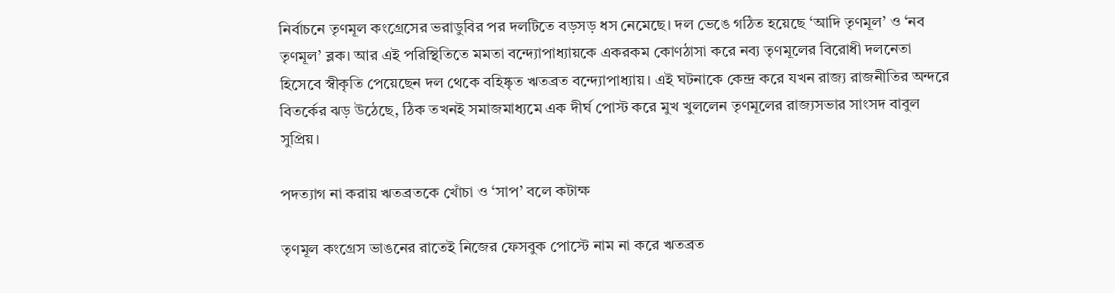নির্বাচনে তৃণমূল কংগ্রেসের ভরাডুবির পর দলটিতে বড়সড় ধস নেমেছে। দল ভেঙে গঠিত হয়েছে ‘আদি তৃণমূল’ ও ‘নব তৃণমূল’ ব্লক। আর এই পরিস্থিতিতে মমতা বন্দ্যোপাধ্যায়কে একরকম কোণঠাসা করে নব্য তৃণমূলের বিরোধী দলনেতা হিসেবে স্বীকৃতি পেয়েছেন দল থেকে বহিষ্কৃত ঋতব্রত বন্দ্যোপাধ্যায়। এই ঘটনাকে কেন্দ্র করে যখন রাজ্য রাজনীতির অন্দরে বিতর্কের ঝড় উঠেছে, ঠিক তখনই সমাজমাধ্যমে এক দীর্ঘ পোস্ট করে মুখ খুললেন তৃণমূলের রাজ্যসভার সাংসদ বাবুল সুপ্রিয়।

পদত্যাগ না করায় ঋতব্রতকে খোঁচা ও ‘সাপ’ বলে কটাক্ষ

তৃণমূল কংগ্রেস ভাঙনের রাতেই নিজের ফেসবুক পোস্টে নাম না করে ঋতব্রত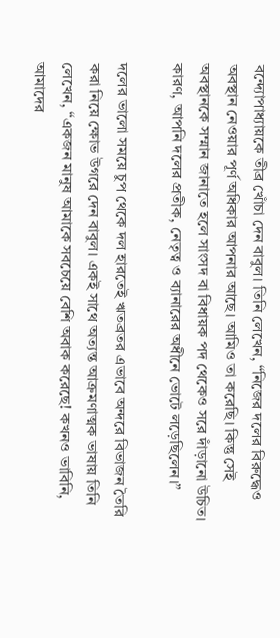বন্দ্যোপাধ্যায়কে তীব্র খোঁচা দেন বাবুল। তিনি লেখেন, “নিজের দলের বিরুদ্ধেও অবস্থান নেওয়ার পূর্ণ অধিকার আপনার আছে। আমিও তা করেছি। কিন্তু সেই অবস্থানকে সম্মান জানাতে হলে সাংসদ বা বিধায়ক পদ থেকেও সরে দাঁড়ানো উচিত। কারণ, আপনি দলের প্রতীক, নেতৃত্ব ও ব্যানারের অধীনে ভোটে লড়েছিলেন।”

দলের ভালো সময়ে চুপ থেকে দল হারতেই ঋতব্রতর এভাবে অন্দরে বিভাজন তৈরি করা নিয়ে ক্ষোভ উগরে দেন বাবুল। একই সাথে অত্যন্ত আক্রমণাত্মক ভাষায় তিনি লেখেন, “একজন মানুষ আমাকে সবচেয়ে বেশি অবাক করেছে! কখনও ভাবিনি, আমাদের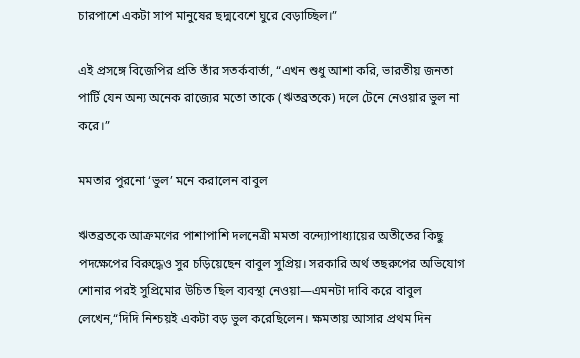চারপাশে একটা সাপ মানুষের ছদ্মবেশে ঘুরে বেড়াচ্ছিল।”

এই প্রসঙ্গে বিজেপির প্রতি তাঁর সতর্কবার্তা, “এখন শুধু আশা করি, ভারতীয় জনতা পার্টি যেন অন্য অনেক রাজ্যের মতো তাকে (ঋতব্রতকে) দলে টেনে নেওয়ার ভুল না করে।”

মমতার পুরনো ‘ভুল’ মনে করালেন বাবুল

ঋতব্রতকে আক্রমণের পাশাপাশি দলনেত্রী মমতা বন্দ্যোপাধ্যায়ের অতীতের কিছু পদক্ষেপের বিরুদ্ধেও সুর চড়িয়েছেন বাবুল সুপ্রিয়। সরকারি অর্থ তছরুপের অভিযোগ শোনার পরই সুপ্রিমোর উচিত ছিল ব্যবস্থা নেওয়া—এমনটা দাবি করে বাবুল লেখেন,“দিদি নিশ্চয়ই একটা বড় ভুল করেছিলেন। ক্ষমতায় আসার প্রথম দিন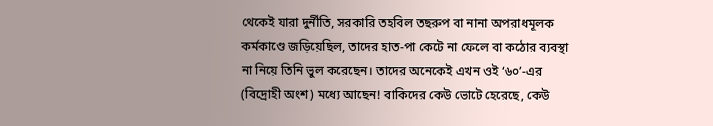থেকেই যারা দুর্নীতি, সরকারি তহবিল তছরুপ বা নানা অপরাধমূলক কর্মকাণ্ডে জড়িয়েছিল, তাদের হাত-পা কেটে না ফেলে বা কঠোর ব্যবস্থা না নিয়ে তিনি ভুল করেছেন। তাদের অনেকেই এখন ওই ‘৬০’-এর (বিদ্রোহী অংশ) মধ্যে আছেন! বাকিদের কেউ ভোটে হেরেছে, কেউ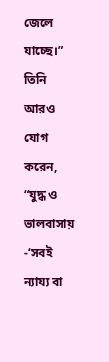জেলে যাচ্ছে।” তিনি আরও যোগ করেন, “যুদ্ধ ও ভালবাসায় -‘সবই ন্যায্য বা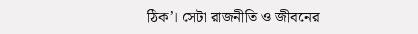ঠিক’। সেটা রাজনীতি ও জীবনের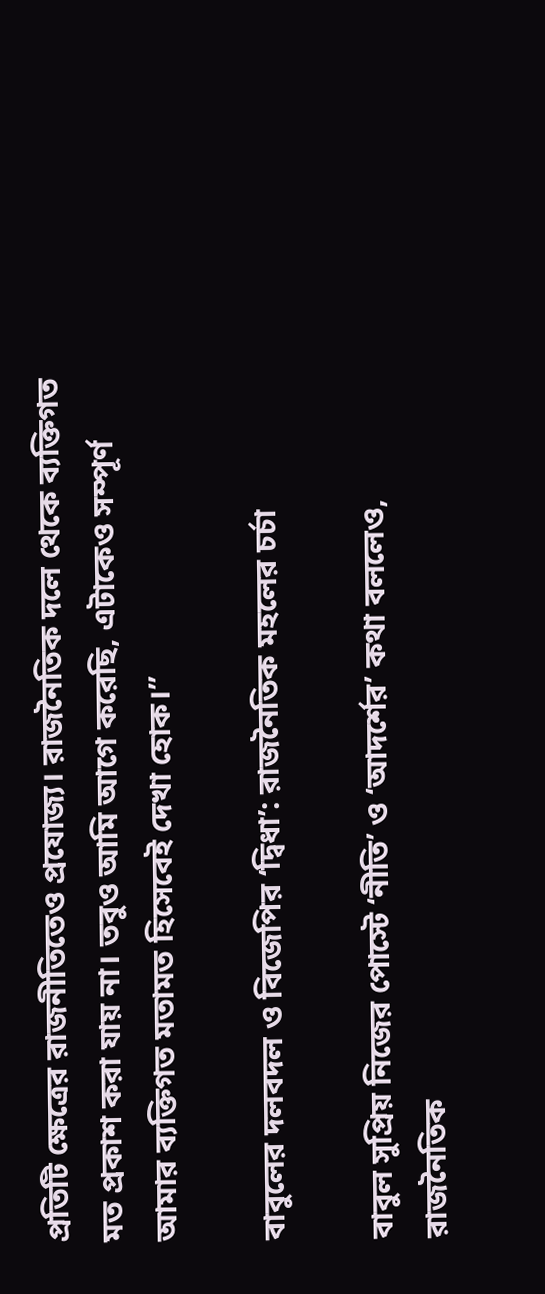প্রতিটি ক্ষেত্রের রাজনীতিতেও প্রযোজ্য। রাজনৈতিক দলে থেকে ব্যক্তিগত মত প্রকাশ করা যায় না। তবুও আমি আগে করেছি, এটাকেও সম্পূর্ণ আমার ব্যক্তিগত মতামত হিসেবেই দেখা হোক।”

বাবুলের দলবদল ও বিজেপির ‘দ্বিধা’: রাজনৈতিক মহলের চর্চা

বাবুল সুপ্রিয় নিজের পোস্টে ‘নীতি’ ও ‘আদর্শের’ কথা বললেও, রাজনৈতিক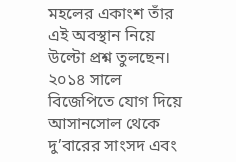মহলের একাংশ তাঁর এই অবস্থান নিয়ে উল্টো প্রশ্ন তুলছেন। ২০১৪ সালে বিজেপিতে যোগ দিয়ে আসানসোল থেকে দু’বারের সাংসদ এবং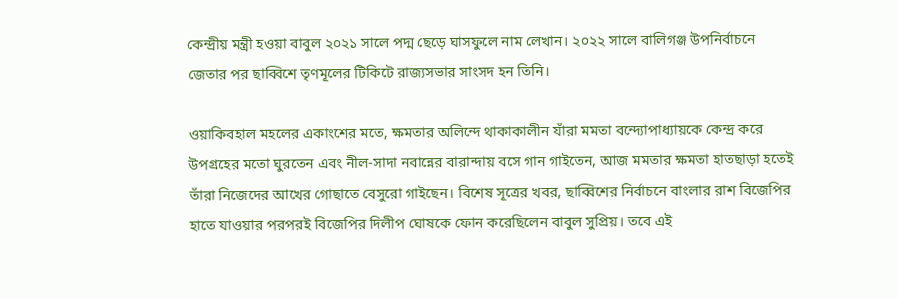কেন্দ্রীয় মন্ত্রী হওয়া বাবুল ২০২১ সালে পদ্ম ছেড়ে ঘাসফুলে নাম লেখান। ২০২২ সালে বালিগঞ্জ উপনির্বাচনে জেতার পর ছাব্বিশে তৃণমূলের টিকিটে রাজ্যসভার সাংসদ হন তিনি।

ওয়াকিবহাল মহলের একাংশের মতে, ক্ষমতার অলিন্দে থাকাকালীন যাঁরা মমতা বন্দ্যোপাধ্যায়কে কেন্দ্র করে উপগ্রহের মতো ঘুরতেন এবং নীল-সাদা নবান্নের বারান্দায় বসে গান গাইতেন, আজ মমতার ক্ষমতা হাতছাড়া হতেই তাঁরা নিজেদের আখের গোছাতে বেসুরো গাইছেন। বিশেষ সূত্রের খবর, ছাব্বিশের নির্বাচনে বাংলার রাশ বিজেপির হাতে যাওয়ার পরপরই বিজেপির দিলীপ ঘোষকে ফোন করেছিলেন বাবুল সুপ্রিয়। তবে এই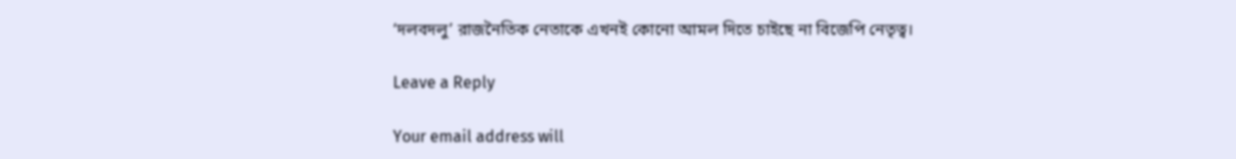‘দলবদলু’ রাজনৈতিক নেতাকে এখনই কোনো আমল দিতে চাইছে না বিজেপি নেতৃত্ব।

Leave a Reply

Your email address will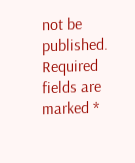not be published. Required fields are marked *